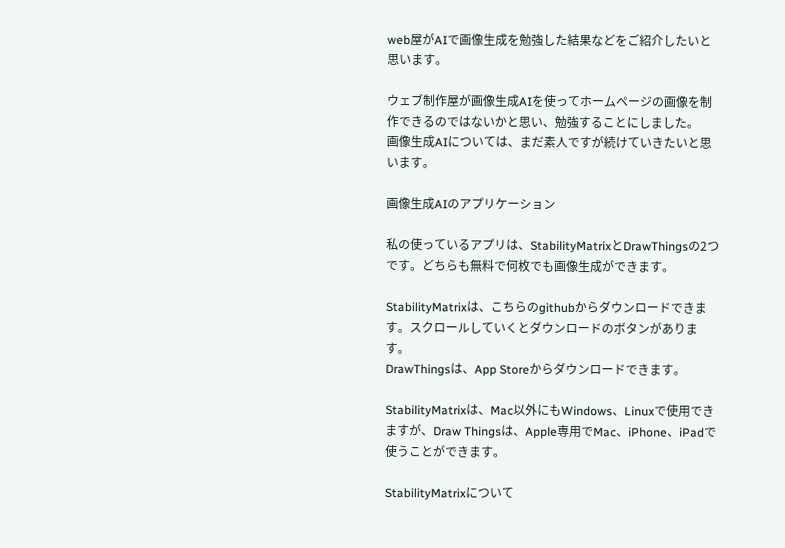web屋がAIで画像生成を勉強した結果などをご紹介したいと思います。

ウェブ制作屋が画像生成AIを使ってホームページの画像を制作できるのではないかと思い、勉強することにしました。
画像生成AIについては、まだ素人ですが続けていきたいと思います。

画像生成AIのアプリケーション

私の使っているアプリは、StabilityMatrixとDrawThingsの2つです。どちらも無料で何枚でも画像生成ができます。

StabilityMatrixは、こちらのgithubからダウンロードできます。スクロールしていくとダウンロードのボタンがあります。
DrawThingsは、App Storeからダウンロードできます。

StabilityMatrixは、Mac以外にもWindows、Linuxで使用できますが、Draw Thingsは、Apple専用でMac、iPhone、iPadで使うことができます。

StabilityMatrixについて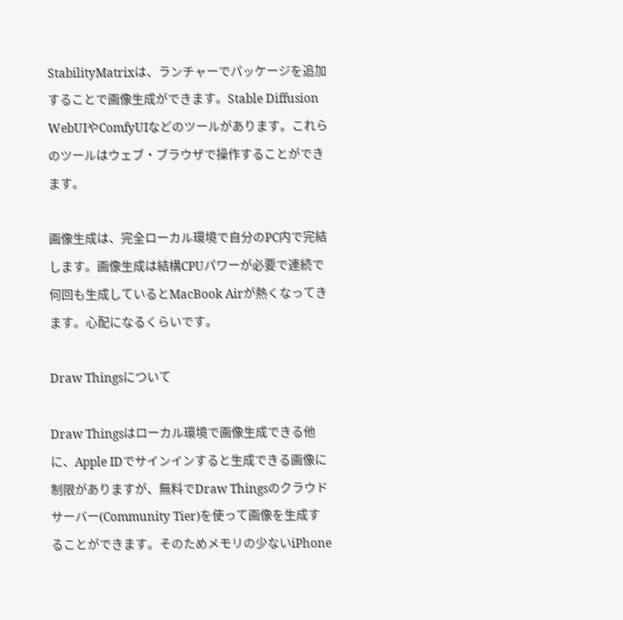StabilityMatrixは、ランチャーでパッケージを追加することで画像生成ができます。Stable Diffusion WebUIやComfyUIなどのツールがあります。これらのツールはウェブ・ブラウザで操作することができます。

画像生成は、完全ローカル環境で自分のPC内で完結します。画像生成は結構CPUパワーが必要で連続で何回も生成しているとMacBook Airが熱くなってきます。心配になるくらいです。

Draw Thingsについて

Draw Thingsはローカル環境で画像生成できる他に、Apple IDでサインインすると生成できる画像に制限がありますが、無料でDraw Thingsのクラウドサーバー(Community Tier)を使って画像を生成することができます。そのためメモリの少ないiPhone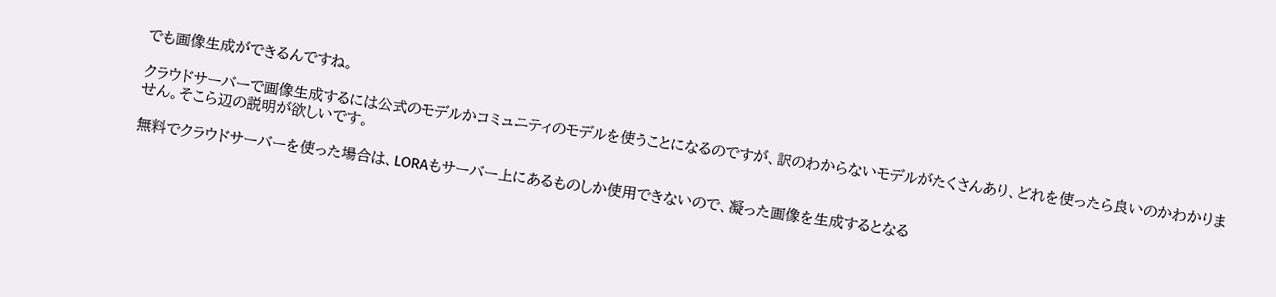でも画像生成ができるんですね。

クラウドサーバーで画像生成するには公式のモデルかコミュニティのモデルを使うことになるのですが、訳のわからないモデルがたくさんあり、どれを使ったら良いのかわかりません。そこら辺の説明が欲しいです。

無料でクラウドサーバーを使った場合は、LORAもサーバー上にあるものしか使用できないので、凝った画像を生成するとなる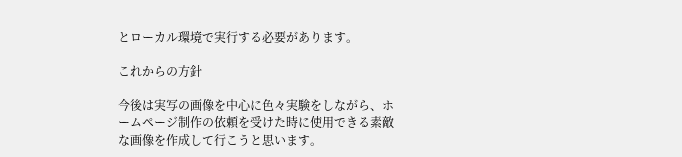とローカル環境で実行する必要があります。

これからの方針

今後は実写の画像を中心に色々実験をしながら、ホームページ制作の依頼を受けた時に使用できる素敵な画像を作成して行こうと思います。